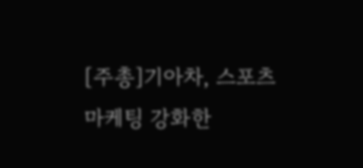[주총]기아차, 스포츠 마케팅 강화한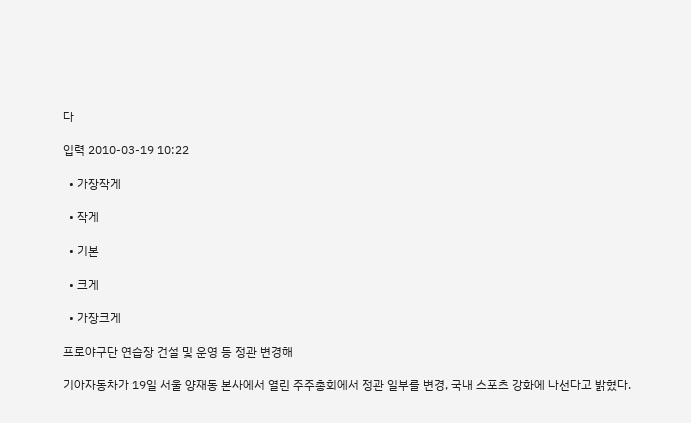다

입력 2010-03-19 10:22

  • 가장작게

  • 작게

  • 기본

  • 크게

  • 가장크게

프로야구단 연습장 건설 및 운영 등 정관 변경해

기아자동차가 19일 서울 양재동 본사에서 열린 주주총회에서 정관 일부를 변경, 국내 스포츠 강화에 나선다고 밝혔다.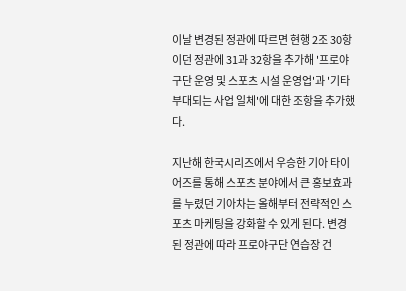이날 변경된 정관에 따르면 현행 2조 30항이던 정관에 31과 32항을 추가해 '프로야구단 운영 및 스포츠 시설 운영업'과 '기타 부대되는 사업 일체'에 대한 조항을 추가했다.

지난해 한국시리즈에서 우승한 기아 타이어즈를 통해 스포츠 분야에서 큰 홍보효과를 누렸던 기아차는 올해부터 전략적인 스포츠 마케팅을 강화할 수 있게 된다. 변경된 정관에 따라 프로야구단 연습장 건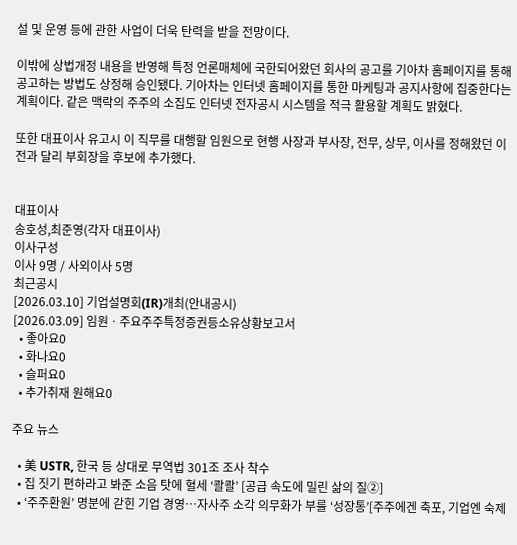설 및 운영 등에 관한 사업이 더욱 탄력을 받을 전망이다.

이밖에 상법개정 내용을 반영해 특정 언론매체에 국한되어왔던 회사의 공고를 기아차 홈페이지를 통해 공고하는 방법도 상정해 승인됐다. 기아차는 인터넷 홈페이지를 통한 마케팅과 공지사항에 집중한다는 계획이다. 같은 맥락의 주주의 소집도 인터넷 전자공시 시스템을 적극 활용할 계획도 밝혔다.

또한 대표이사 유고시 이 직무를 대행할 임원으로 현행 사장과 부사장, 전무, 상무, 이사를 정해왔던 이전과 달리 부회장을 후보에 추가했다.


대표이사
송호성,최준영(각자 대표이사)
이사구성
이사 9명 / 사외이사 5명
최근공시
[2026.03.10] 기업설명회(IR)개최(안내공시)
[2026.03.09] 임원ㆍ주요주주특정증권등소유상황보고서
  • 좋아요0
  • 화나요0
  • 슬퍼요0
  • 추가취재 원해요0

주요 뉴스

  • 美 USTR, 한국 등 상대로 무역법 301조 조사 착수
  • 집 짓기 편하라고 봐준 소음 탓에 혈세 ‘콸콸’ [공급 속도에 밀린 삶의 질②]
  • ‘주주환원’ 명분에 갇힌 기업 경영…자사주 소각 의무화가 부를 ‘성장통’[주주에겐 축포, 기업엔 숙제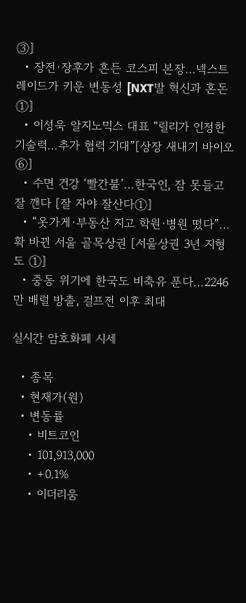③]
  • 장전·장후가 흔든 코스피 본장…넥스트레이드가 키운 변동성 [NXT발 혁신과 혼돈 ①]
  • 이성욱 알지노믹스 대표 “릴리가 인정한 기술력…추가 협력 기대”[상장 새내기 바이오⑥]
  • 수면 건강 ‘빨간불’…한국인, 잠 못들고 잘 깬다 [잘 자야 잘산다①]
  • “옷가게·부동산 지고 학원·병원 떴다”… 확 바뀐 서울 골목상권 [서울상권 3년 지형도 ①]
  • 중동 위기에 한국도 비축유 푼다…2246만 배럴 방출, 걸프전 이후 최대

실시간 암호화폐 시세

  • 종목
  • 현재가(원)
  • 변동률
    • 비트코인
    • 101,913,000
    • +0.1%
    • 이더리움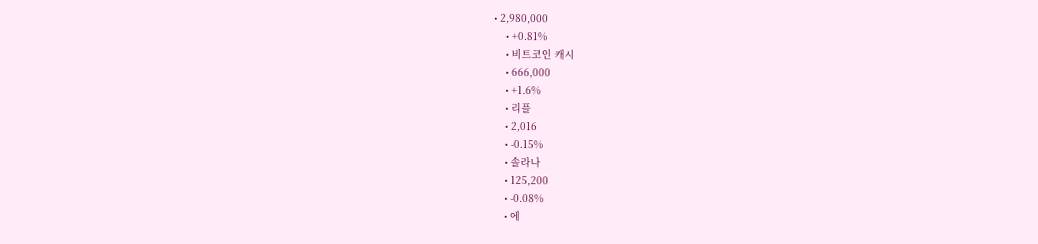• 2,980,000
    • +0.81%
    • 비트코인 캐시
    • 666,000
    • +1.6%
    • 리플
    • 2,016
    • -0.15%
    • 솔라나
    • 125,200
    • -0.08%
    • 에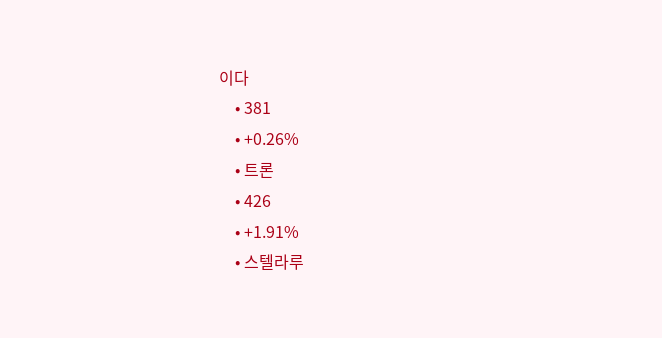이다
    • 381
    • +0.26%
    • 트론
    • 426
    • +1.91%
    • 스텔라루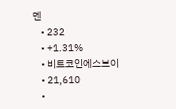멘
    • 232
    • +1.31%
    • 비트코인에스브이
    • 21,610
    •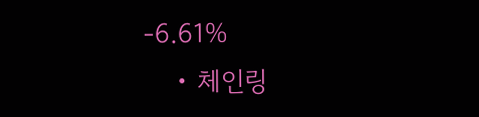-6.61%
    • 체인링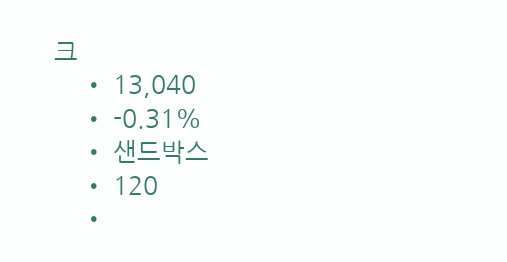크
    • 13,040
    • -0.31%
    • 샌드박스
    • 120
    •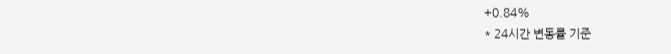+0.84%
* 24시간 변동률 기준